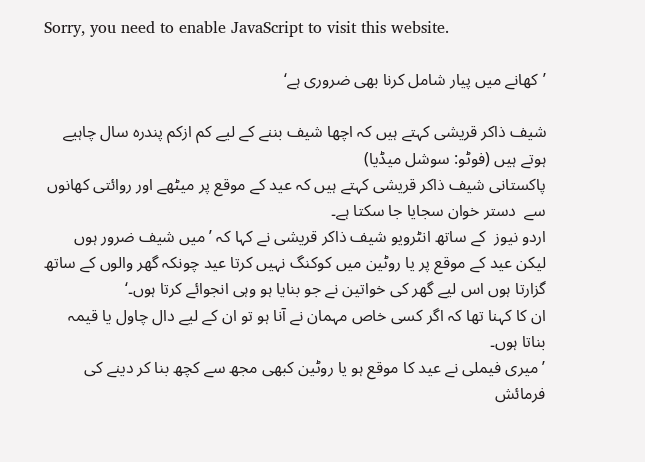Sorry, you need to enable JavaScript to visit this website.

’کھانے میں پیار شامل کرنا بھی ضروری ہے‘

شیف ذاکر قریشی کہتے ہیں کہ اچھا شیف بننے کے لیے کم ازکم پندرہ سال چاہیے ہوتے ہیں (فوٹو: سوشل میڈیا)
پاکستانی شیف ذاکر قریشی کہتے ہیں کہ عید کے موقع پر میٹھے اور روائتی کھانوں سے  دستر خوان سجایا جا سکتا ہے۔
اردو نیوز  کے ساتھ انٹرویو شیف ذاکر قریشی نے کہا کہ ’میں شیف ضرور ہوں لیکن عید کے موقع پر یا روٹین میں کوکنگ نہیں کرتا عید چونکہ گھر والوں کے ساتھ گزارتا ہوں اس لیے گھر کی خواتین نے جو بنایا ہو وہی انجوائے کرتا ہوں۔‘
ان کا کہنا تھا کہ اگر کسی خاص مہمان نے آنا ہو تو ان کے لیے دال چاول یا قیمہ بناتا ہوں۔
’میری فیملی نے عید کا موقع ہو یا روٹین کبھی مجھ سے کچھ بنا کر دینے کی فرمائش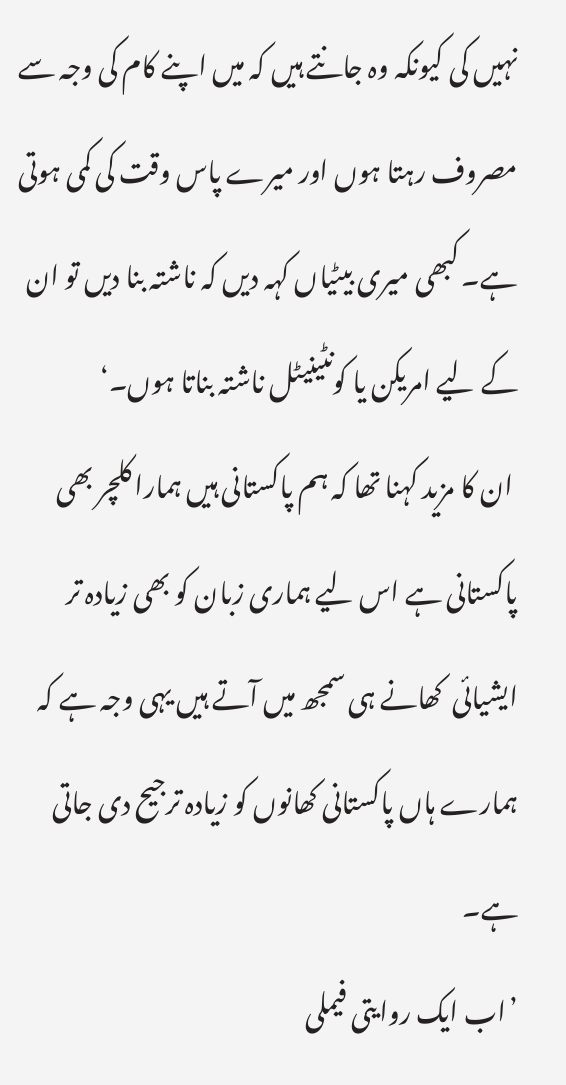نہیں کی کیونکہ وہ جانتے ہیں کہ میں اپنے کام کی وجہ سے مصروف رہتا ہوں اور میرے پاس وقت کی کمی ہوتی ہے۔ کبھی میری بیٹیاں کہہ دیں کہ ناشتہ بنا دیں تو ان کے لیے امریکن یا کونٹینیٹل ناشتہ بناتا ہوں۔‘
 ان کا مزید کہنا تھا کہ ہم پاکستانی ہیں ہمارا کلچر بھی پاکستانی ہے اس لیے ہماری زبان کو بھی زیادہ تر ایشیائی  کھانے ہی سمجھ میں آتے ہیں یہی وجہ ہے کہ ہمارے ہاں پاکستانی کھانوں کو زیادہ ترجیح دی جاتی ہے۔
’اب ایک روایتی فیملی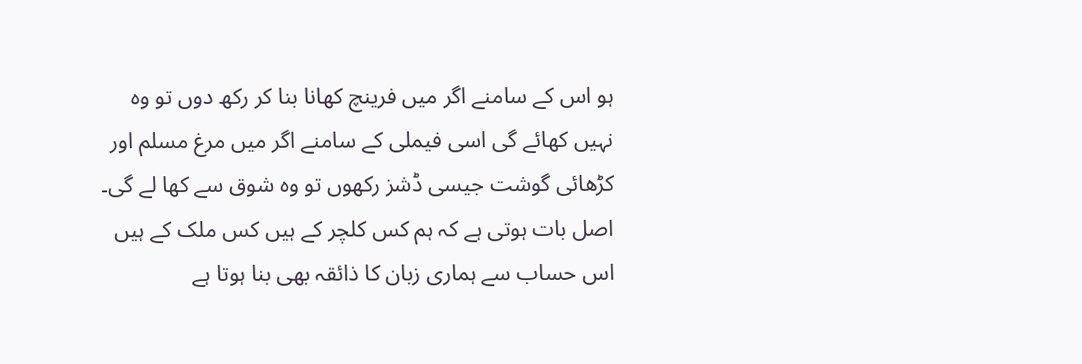ہو اس کے سامنے اگر میں فرینچ کھانا بنا کر رکھ دوں تو وہ نہیں کھائے گی اسی فیملی کے سامنے اگر میں مرغ مسلم اور کڑھائی گوشت جیسی ڈشز رکھوں تو وہ شوق سے کھا لے گی۔ اصل بات ہوتی ہے کہ ہم کس کلچر کے ہیں کس ملک کے ہیں اس حساب سے ہماری زبان کا ذائقہ بھی بنا ہوتا ہے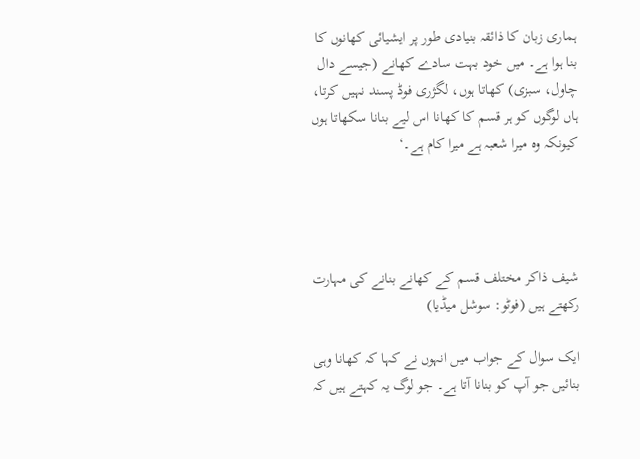ہماری زبان کا ذائقہ بنیادی طور پر ایشیائی کھانوں کا بنا ہوا ہے۔ میں خود بہت سادے کھانے (جیسے دال چاول، سبزی) کھاتا ہوں، لگژری فوڈ پسند نہیں کرتا، ہاں لوگوں کو ہر قسم کا کھانا اس لیے بنانا سکھاتا ہوں کیونکہ وہ میرا شعبہ ہے میرا کام ہے۔‘




شیف ذاکر مختلف قسم کے کھانے بنانے کی مہارت رکھتے ہیں (فوٹو: سوشل میڈیا)

ایک سوال کے جواب میں انہوں نے کہا کہ کھانا وہی بنائیں جو آپ کو بنانا آتا ہے۔ جو لوگ یہ کہتے ہیں کہ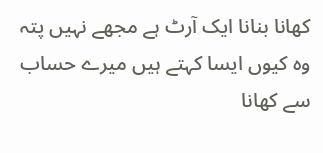کھانا بنانا ایک آرٹ ہے مجھے نہیں پتہ وہ کیوں ایسا کہتے ہیں میرے حساب سے کھانا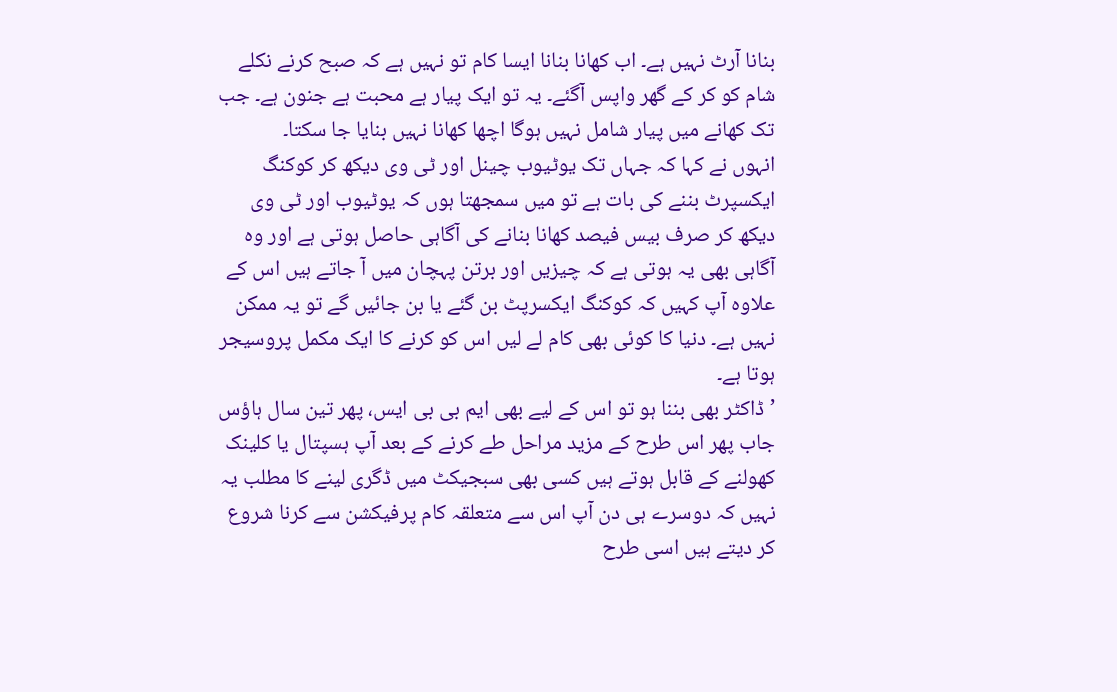بنانا آرٹ نہیں ہے۔ اب کھانا بنانا ایسا کام تو نہیں ہے کہ صبح کرنے نکلے شام کو کر کے گھر واپس آگئے۔ یہ تو ایک پیار ہے محبت ہے جنون ہے۔ جب تک کھانے میں پیار شامل نہیں ہوگا اچھا کھانا نہیں بنایا جا سکتا۔
انہوں نے کہا کہ جہاں تک یوٹیوب چینل اور ٹی وی دیکھ کر کوکنگ ایکسپرٹ بننے کی بات ہے تو میں سمجھتا ہوں کہ یوٹیوب اور ٹی وی دیکھ کر صرف بیس فیصد کھانا بنانے کی آگاہی حاصل ہوتی ہے اور وہ آگاہی بھی یہ ہوتی ہے کہ چیزیں اور برتن پہچان میں آ جاتے ہیں اس کے علاوہ آپ کہیں کہ کوکنگ ایکسرپٹ بن گئے یا بن جائیں گے تو یہ ممکن نہیں ہے۔ دنیا کا کوئی بھی کام لے لیں اس کو کرنے کا ایک مکمل پروسیجر ہوتا ہے۔
’ڈاکٹر بھی بننا ہو تو اس کے لیے بھی ایم بی بی ایس، پھر تین سال ہاؤس جاب پھر اس طرح کے مزید مراحل طے کرنے کے بعد آپ ہسپتال یا کلینک کھولنے کے قابل ہوتے ہیں کسی بھی سبجیکٹ میں ڈگری لینے کا مطلب یہ نہیں کہ دوسرے ہی دن آپ اس سے متعلقہ کام پرفیکشن سے کرنا شروع کر دیتے ہیں اسی طرح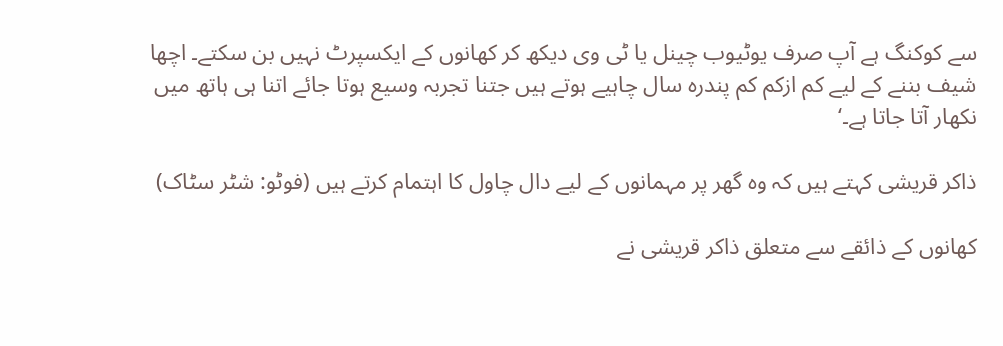سے کوکنگ ہے آپ صرف یوٹیوب چینل یا ٹی وی دیکھ کر کھانوں کے ایکسپرٹ نہیں بن سکتے۔ اچھا شیف بننے کے لیے کم ازکم کم پندرہ سال چاہیے ہوتے ہیں جتنا تجربہ وسیع ہوتا جائے اتنا ہی ہاتھ میں نکھار آتا جاتا ہے۔‘

ذاکر قریشی کہتے ہیں کہ وہ گھر پر مہمانوں کے لیے دال چاول کا اہتمام کرتے ہیں (فوٹو: شٹر سٹاک)

کھانوں کے ذائقے سے متعلق ذاکر قریشی نے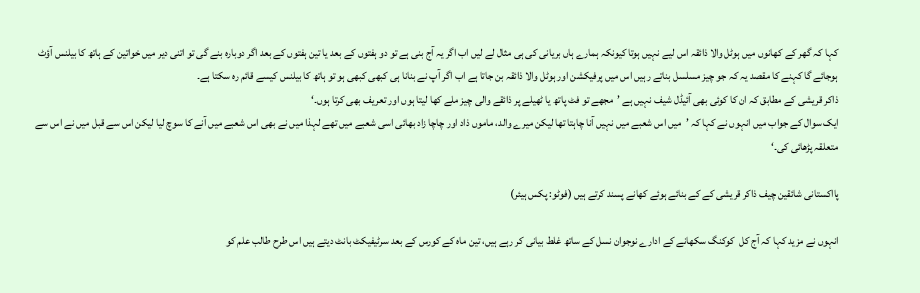کہا کہ گھر کے کھانوں میں ہوٹل والا ذائقہ اس لیے نہیں ہوتا کیونکہ ہمارے ہاں بریانی کی ہی مثال لے لیں اب اگر یہ آج بنی ہے تو دو ہفتوں کے بعد یا تین ہفتوں کے بعد اگر دوبارہ بنے گی تو اتنی دیر میں خواتین کے ہاتھ کا بیلنس آؤٹ ہوجائے گا کہنے کا مقصد یہ کہ جو چیز مسلسل بناتے رہیں اس میں پرفیکشن اور ہوٹل والا ذائقہ بن جاتا ہے اب اگر آپ نے بنانا ہی کبھی کبھی ہو تو ہاتھ کا بیلنس کیسے قائم رہ سکتا ہے۔
ذاکر قریشی کے مطابق کہ ان کا کوئی بھی آئیڈل شیف نہیں ہے ’مجھے تو فٹ پاتھ یا ٹھیلے پر ذائقے والی چیز ملے کھا لیتا ہوں اور تعریف بھی کرتا ہوں۔‘
ایک سوال کے جواب میں انہوں نے کہا کہ ’میں اس شعبے میں نہیں آنا چاہتا تھا لیکن میرے والد، ماموں ذاد اور چاچا زاد بھائی اسی شعبے میں تھے لہذا میں نے بھی اس شعبے میں آنے کا سوچ لیا لیکن اس سے قبل میں نے اس سے متعلقہ پڑھائی کی۔‘

پااکستانی شائقین چیف ذاکر قریشی کے کے بنائے ہوئے کھانے پسند کرتے ہیں (فوٹو: پکس ہیئر)

انہوں نے مزید کہا کہ آج کل  کوکنگ سکھانے کے ادارے نوجوان نسل کے ساتھ غلط بیانی کر رہے ہیں، تین ماہ کے کورس کے بعد سرٹیفیکٹ بانٹ دیتے ہیں اس طرح طالب علم کو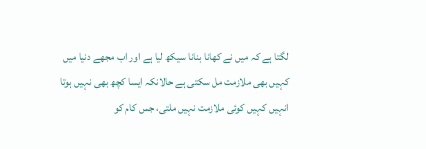لگتا ہے کہ میں نے کھانا بنانا سیکھ لیا ہے اور اب مجھے دنیا میں کہیں بھی ملازمت مل سکتی ہے حالانکہ ایسا کچھ بھی نہیں ہوتا انہیں کہیں کوئی ملازمت نہیں ملتی، جس کام کو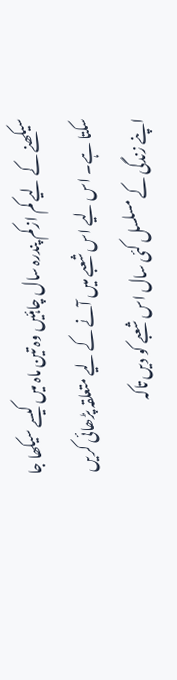سیکھنے کے لیے کم ازکم پندرہ سال چاہئیں وہ تین ماہ میں کیسے سیکھا جا سکتا ہے۔ اس لیے اس شعبے میں آنے کے لیے متعلقہ پڑھائی کریں اپنے زندگی کے مسلسل کئی سال اس شعبے کو دیں تاکہ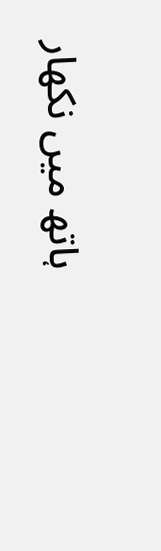ہاتھ میں نکھار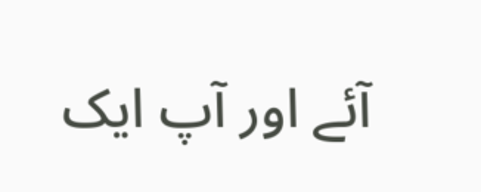آئے اور آپ ایک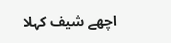اچھے شیف کہلا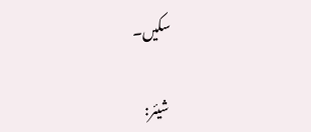سکیں۔

شیئر: